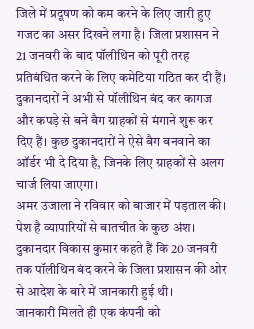जिले में प्रदूषण को कम करने के लिए जारी हुए गजट का असर दिखने लगा है। जिला प्रशासन ने 21 जनवरी के बाद पॉलीथिन को पूरी तरह प्रतिबंधित करने के लिए कमेटिया गठित कर दी हैं।
दुकानदारों ने अभी से पॉलीथिन बंद कर कागज और कपड़े से बने बैग ग्राहकों से मंगाने शुरू कर दिए हैं। कुछ दुकानदारों ने ऐसे बैग बनवाने का ऑर्डर भी दे दिया है, जिनके लिए ग्राहकों से अलग चार्ज लिया जाएगा।
अमर उजाला ने रविवार को बाजार में पड़ताल की। पेश है व्यापारियों से बातचीत के कुछ अंश। दुकानदार विकास कुमार कहते हैं कि 20 जनवरी तक पॉलीथिन बंद करने के जिला प्रशासन की ओर से आदेश के बारे में जानकारी हुई थी।
जानकारी मिलते ही एक कंपनी को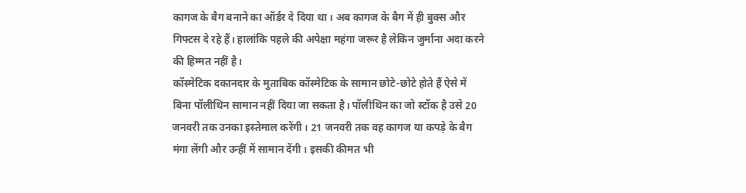कागज के बैग बनाने का ऑर्डर दे दिया था। अब कागज के बैग में ही बुक्स और गिफ्टस दे रहे हैं। हालांकि पहले की अपेक्षा महंगा जरूर है लेकिन जुर्माना अदा करने की हिम्मत नहीं है।
कॉस्मेटिक दकानदार के मुताबिक कॉस्मेटिक के सामान छोटे-छोटे होते हैं ऐसे में बिना पॉलीथिन सामान नहीं दिया जा सकता है। पॉलीथिन का जो स्टॉक है उसे 20 जनवरी तक उनका इस्तेमाल करेंगी। 21 जनवरी तक वह कागज या कपड़े के बैग मंगा लेंगी और उन्हीं में सामान देंगी। इसकी कीमत भी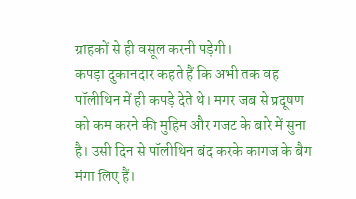ग्राहकों से ही वसूल करनी पड़ेगी।
कपड़ा दुकानदार कहते हैं कि अभी तक वह पॉलीथिन में ही कपड़े देते थे। मगर जब से प्रदूषण को कम करने की मुहिम और गजट के बारे में सुना है। उसी दिन से पॉलीथिन बंद करके कागज के बैग मंगा लिए हैं।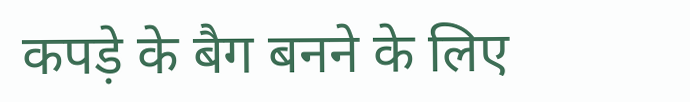कपड़े के बैग बनने के लिए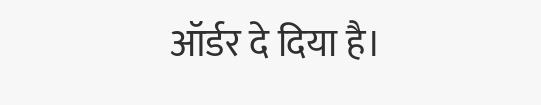ऑर्डर दे दिया है।